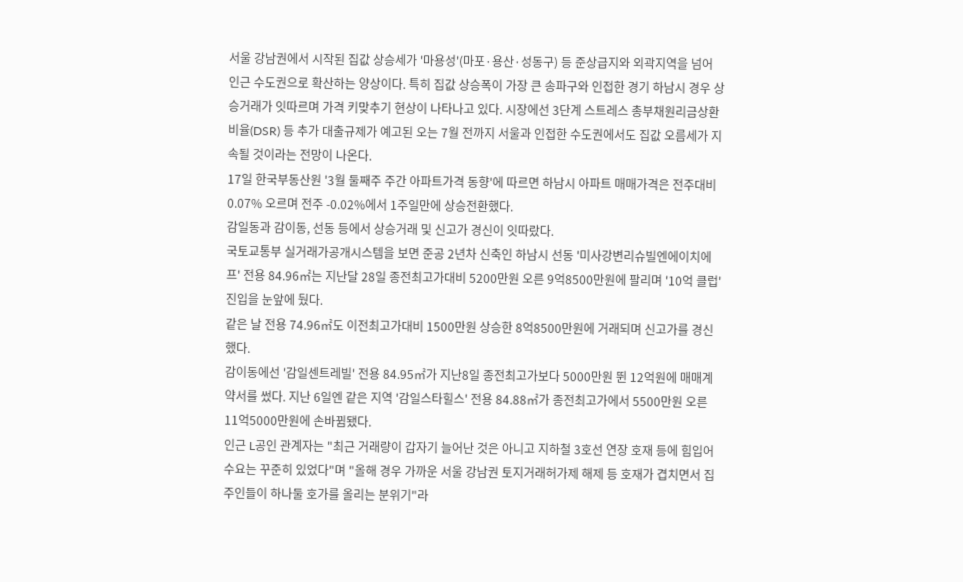서울 강남권에서 시작된 집값 상승세가 '마용성'(마포·용산·성동구) 등 준상급지와 외곽지역을 넘어 인근 수도권으로 확산하는 양상이다. 특히 집값 상승폭이 가장 큰 송파구와 인접한 경기 하남시 경우 상승거래가 잇따르며 가격 키맞추기 현상이 나타나고 있다. 시장에선 3단계 스트레스 총부채원리금상환비율(DSR) 등 추가 대출규제가 예고된 오는 7월 전까지 서울과 인접한 수도권에서도 집값 오름세가 지속될 것이라는 전망이 나온다.
17일 한국부동산원 '3월 둘째주 주간 아파트가격 동향'에 따르면 하남시 아파트 매매가격은 전주대비 0.07% 오르며 전주 -0.02%에서 1주일만에 상승전환했다.
감일동과 감이동, 선동 등에서 상승거래 및 신고가 경신이 잇따랐다.
국토교통부 실거래가공개시스템을 보면 준공 2년차 신축인 하남시 선동 '미사강변리슈빌엔에이치에프' 전용 84.96㎡는 지난달 28일 종전최고가대비 5200만원 오른 9억8500만원에 팔리며 '10억 클럽' 진입을 눈앞에 뒀다.
같은 날 전용 74.96㎡도 이전최고가대비 1500만원 상승한 8억8500만원에 거래되며 신고가를 경신했다.
감이동에선 '감일센트레빌' 전용 84.95㎡가 지난8일 종전최고가보다 5000만원 뛴 12억원에 매매계약서를 썼다. 지난 6일엔 같은 지역 '감일스타힐스' 전용 84.88㎡가 종전최고가에서 5500만원 오른 11억5000만원에 손바뀜됐다.
인근 L공인 관계자는 "최근 거래량이 갑자기 늘어난 것은 아니고 지하철 3호선 연장 호재 등에 힘입어 수요는 꾸준히 있었다"며 "올해 경우 가까운 서울 강남권 토지거래허가제 해제 등 호재가 겹치면서 집주인들이 하나둘 호가를 올리는 분위기"라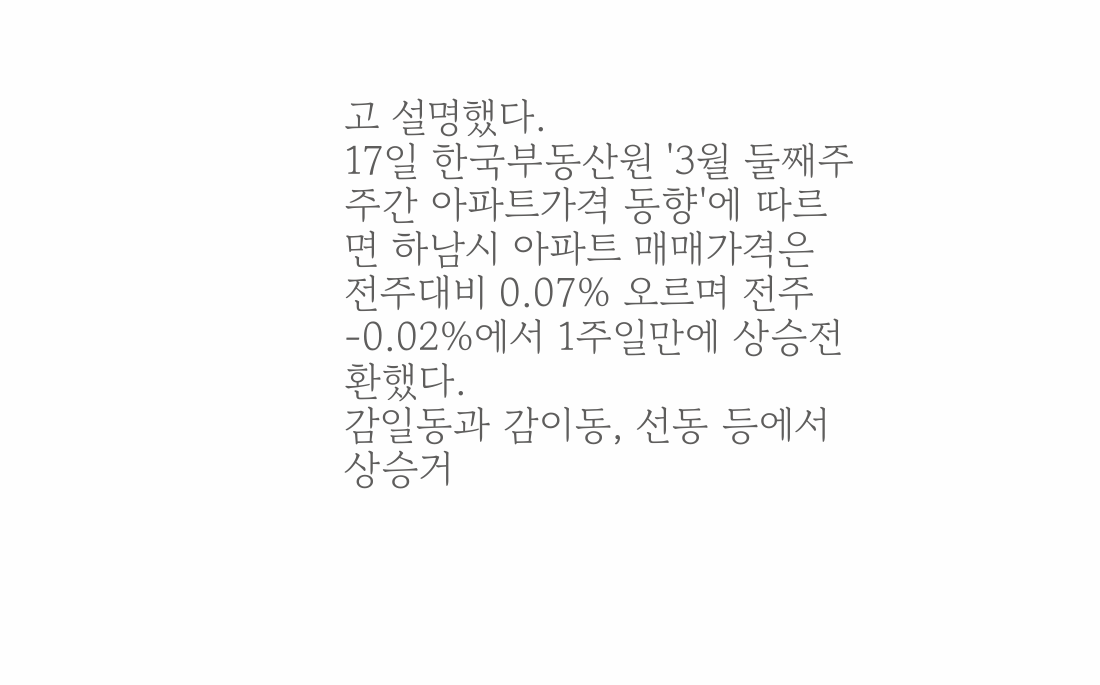고 설명했다.
17일 한국부동산원 '3월 둘째주 주간 아파트가격 동향'에 따르면 하남시 아파트 매매가격은 전주대비 0.07% 오르며 전주 -0.02%에서 1주일만에 상승전환했다.
감일동과 감이동, 선동 등에서 상승거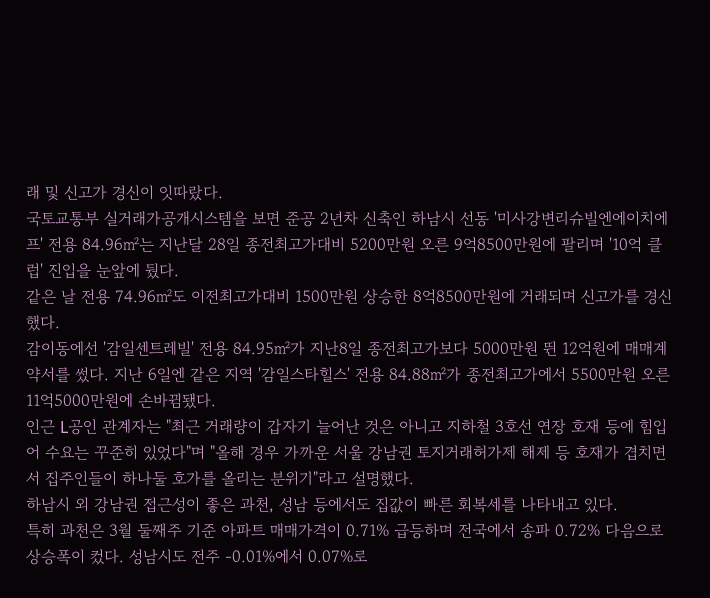래 및 신고가 경신이 잇따랐다.
국토교통부 실거래가공개시스템을 보면 준공 2년차 신축인 하남시 선동 '미사강변리슈빌엔에이치에프' 전용 84.96㎡는 지난달 28일 종전최고가대비 5200만원 오른 9억8500만원에 팔리며 '10억 클럽' 진입을 눈앞에 뒀다.
같은 날 전용 74.96㎡도 이전최고가대비 1500만원 상승한 8억8500만원에 거래되며 신고가를 경신했다.
감이동에선 '감일센트레빌' 전용 84.95㎡가 지난8일 종전최고가보다 5000만원 뛴 12억원에 매매계약서를 썼다. 지난 6일엔 같은 지역 '감일스타힐스' 전용 84.88㎡가 종전최고가에서 5500만원 오른 11억5000만원에 손바뀜됐다.
인근 L공인 관계자는 "최근 거래량이 갑자기 늘어난 것은 아니고 지하철 3호선 연장 호재 등에 힘입어 수요는 꾸준히 있었다"며 "올해 경우 가까운 서울 강남권 토지거래허가제 해제 등 호재가 겹치면서 집주인들이 하나둘 호가를 올리는 분위기"라고 설명했다.
하남시 외 강남권 접근성이 좋은 과천, 성남 등에서도 집값이 빠른 회복세를 나타내고 있다.
특히 과천은 3월 둘째주 기준 아파트 매매가격이 0.71% 급등하며 전국에서 송파 0.72% 다음으로 상승폭이 컸다. 성남시도 전주 -0.01%에서 0.07%로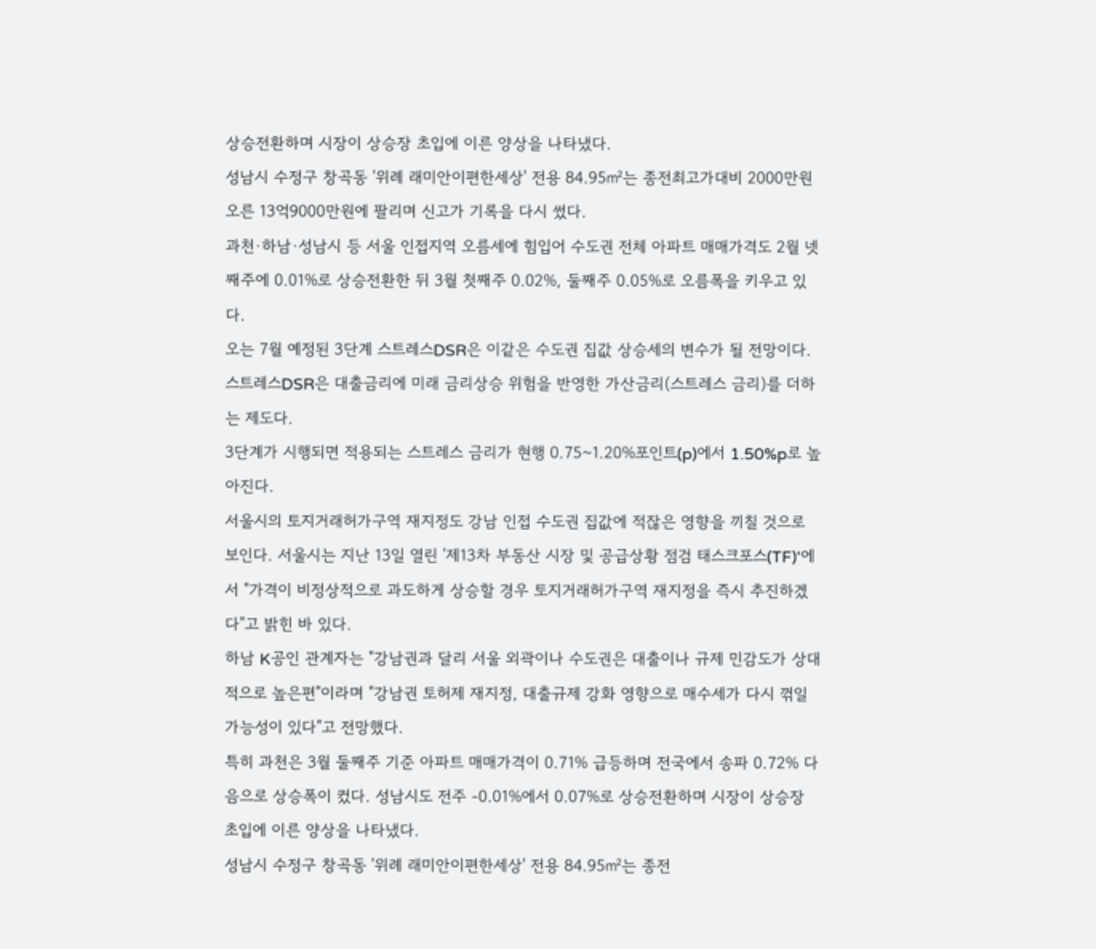상승전환하며 시장이 상승장 초입에 이른 양상을 나타냈다.
성남시 수정구 창곡동 '위례 래미안이편한세상' 전용 84.95㎡는 종전최고가대비 2000만원 오른 13억9000만원에 팔리며 신고가 기록을 다시 썼다.
과천·하남·성남시 등 서울 인접지역 오름세에 힘입어 수도권 전체 아파트 매매가격도 2월 넷째주에 0.01%로 상승전환한 뒤 3월 첫째주 0.02%, 둘째주 0.05%로 오름폭을 키우고 있다.
오는 7월 예정된 3단계 스트레스DSR은 이같은 수도권 집값 상승세의 변수가 될 전망이다. 스트레스DSR은 대출금리에 미래 금리상승 위험을 반영한 가산금리(스트레스 금리)를 더하는 제도다.
3단계가 시행되면 적용되는 스트레스 금리가 현행 0.75~1.20%포인트(p)에서 1.50%p로 높아진다.
서울시의 토지거래허가구역 재지정도 강남 인접 수도권 집값에 적잖은 영향을 끼칠 것으로 보인다. 서울시는 지난 13일 열린 '제13차 부동산 시장 및 공급상황 점검 태스크포스(TF)'에서 "가격이 비정상적으로 과도하게 상승할 경우 토지거래허가구역 재지정을 즉시 추진하겠다"고 밝힌 바 있다.
하남 K공인 관계자는 "강남권과 달리 서울 외곽이나 수도권은 대출이나 규제 민감도가 상대적으로 높은편"이라며 "강남권 토허제 재지정, 대출규제 강화 영향으로 매수세가 다시 꺾일 가능성이 있다"고 전망했다.
특히 과천은 3월 둘째주 기준 아파트 매매가격이 0.71% 급등하며 전국에서 송파 0.72% 다음으로 상승폭이 컸다. 성남시도 전주 -0.01%에서 0.07%로 상승전환하며 시장이 상승장 초입에 이른 양상을 나타냈다.
성남시 수정구 창곡동 '위례 래미안이편한세상' 전용 84.95㎡는 종전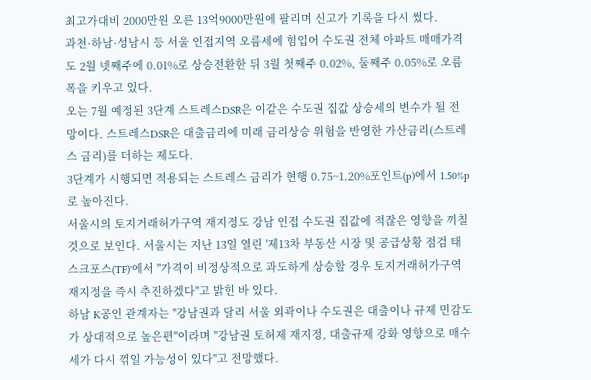최고가대비 2000만원 오른 13억9000만원에 팔리며 신고가 기록을 다시 썼다.
과천·하남·성남시 등 서울 인접지역 오름세에 힘입어 수도권 전체 아파트 매매가격도 2월 넷째주에 0.01%로 상승전환한 뒤 3월 첫째주 0.02%, 둘째주 0.05%로 오름폭을 키우고 있다.
오는 7월 예정된 3단계 스트레스DSR은 이같은 수도권 집값 상승세의 변수가 될 전망이다. 스트레스DSR은 대출금리에 미래 금리상승 위험을 반영한 가산금리(스트레스 금리)를 더하는 제도다.
3단계가 시행되면 적용되는 스트레스 금리가 현행 0.75~1.20%포인트(p)에서 1.50%p로 높아진다.
서울시의 토지거래허가구역 재지정도 강남 인접 수도권 집값에 적잖은 영향을 끼칠 것으로 보인다. 서울시는 지난 13일 열린 '제13차 부동산 시장 및 공급상황 점검 태스크포스(TF)'에서 "가격이 비정상적으로 과도하게 상승할 경우 토지거래허가구역 재지정을 즉시 추진하겠다"고 밝힌 바 있다.
하남 K공인 관계자는 "강남권과 달리 서울 외곽이나 수도권은 대출이나 규제 민감도가 상대적으로 높은편"이라며 "강남권 토허제 재지정, 대출규제 강화 영향으로 매수세가 다시 꺾일 가능성이 있다"고 전망했다.